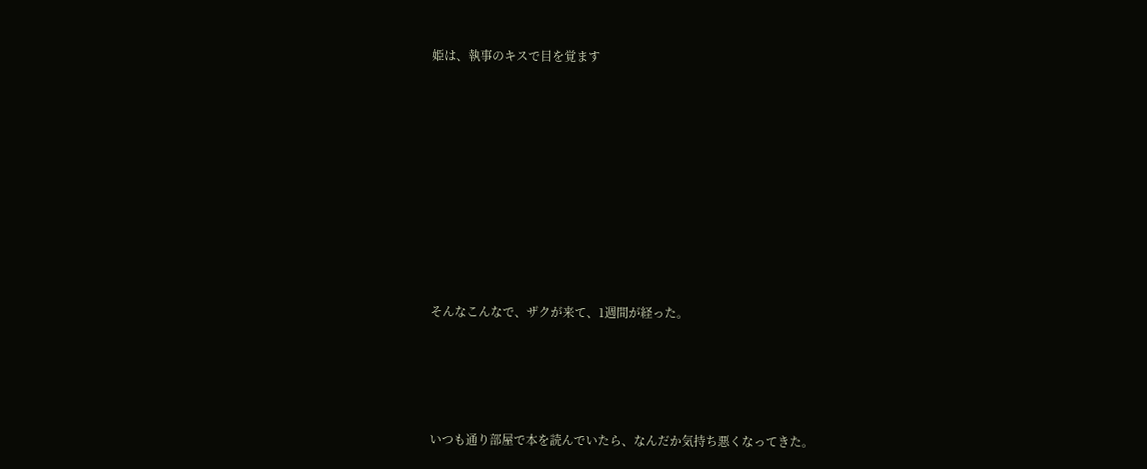姫は、執事のキスで目を覚ます









そんなこんなで、ザクが来て、1週間が経った。




いつも通り部屋で本を読んでいたら、なんだか気持ち悪くなってきた。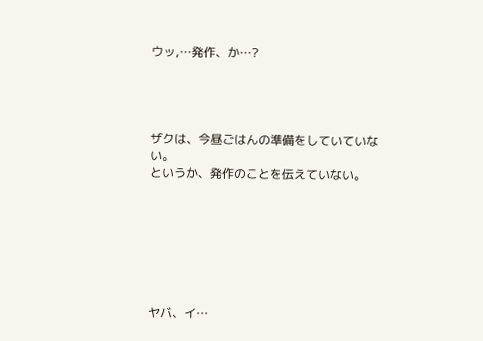ウッ,…発作、か…?




ザクは、今昼ごはんの準備をしていていない。
というか、発作のことを伝えていない。







ヤバ、イ…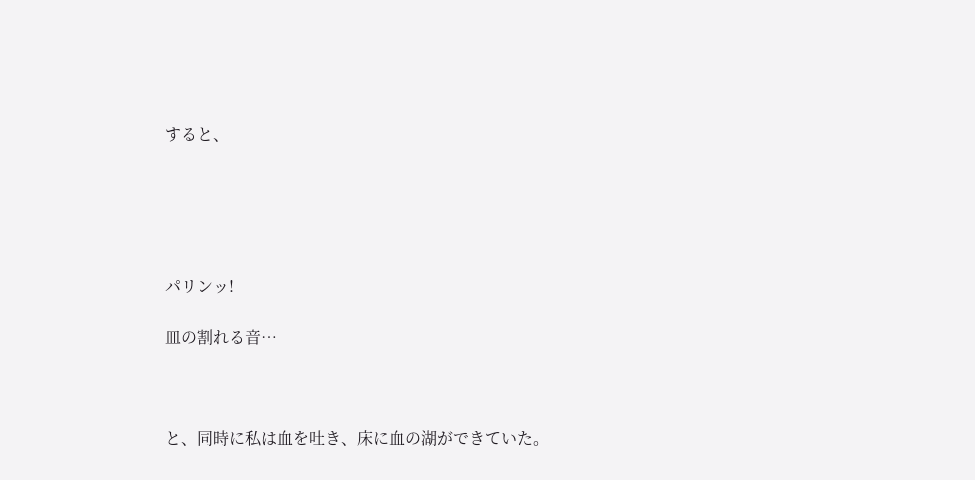すると、





パリンッ!

皿の割れる音…



と、同時に私は血を吐き、床に血の湖ができていた。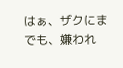はぁ、ザクにまでも、嫌われ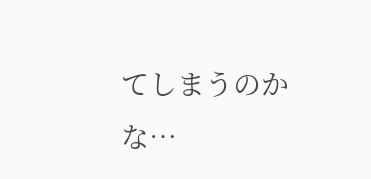てしまうのかな…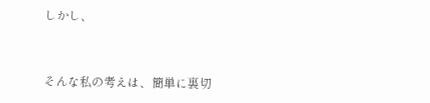しかし、


そんな私の考えは、簡単に裏切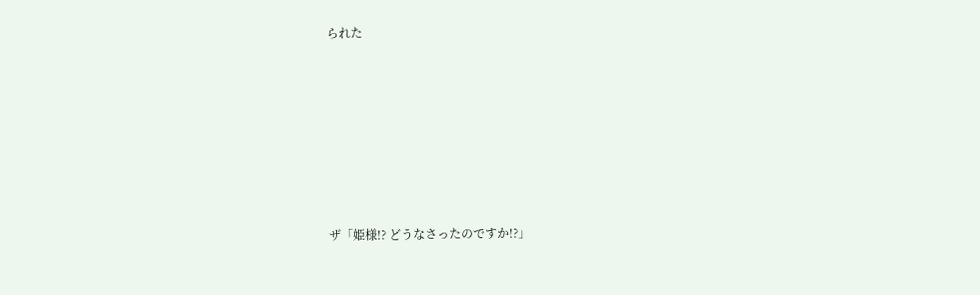られた










ザ「姫様!? どうなさったのですか!?」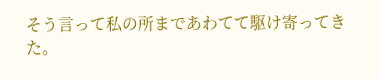そう言って私の所まであわてて駆け寄ってきた。